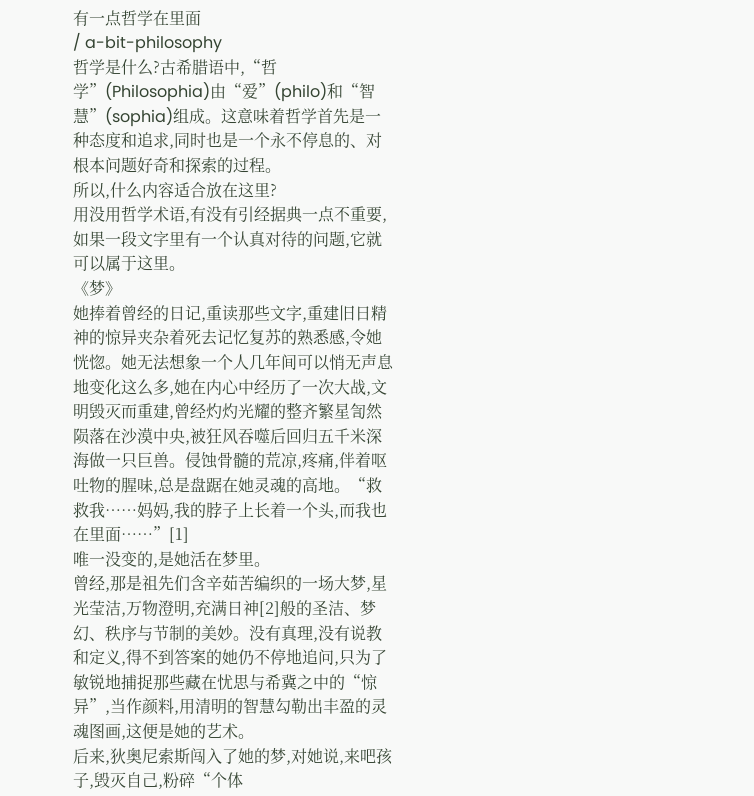有一点哲学在里面
/ a-bit-philosophy
哲学是什么?古希腊语中,“哲学”(Philosophia)由“爱”(philo)和“智慧”(sophia)组成。这意味着哲学首先是一种态度和追求,同时也是一个永不停息的、对根本问题好奇和探索的过程。
所以,什么内容适合放在这里?
用没用哲学术语,有没有引经据典一点不重要,如果一段文字里有一个认真对待的问题,它就可以属于这里。
《梦》
她捧着曾经的日记,重读那些文字,重建旧日精神的惊异夹杂着死去记忆复苏的熟悉感,令她恍惚。她无法想象一个人几年间可以悄无声息地变化这么多,她在内心中经历了一次大战,文明毁灭而重建,曾经灼灼光耀的整齐繁星訇然陨落在沙漠中央,被狂风吞噬后回归五千米深海做一只巨兽。侵蚀骨髓的荒凉,疼痛,伴着呕吐物的腥味,总是盘踞在她灵魂的高地。“救救我……妈妈,我的脖子上长着一个头,而我也在里面……”[1]
唯一没变的,是她活在梦里。
曾经,那是祖先们含辛茹苦编织的一场大梦,星光莹洁,万物澄明,充满日神[2]般的圣洁、梦幻、秩序与节制的美妙。没有真理,没有说教和定义,得不到答案的她仍不停地追问,只为了敏锐地捕捉那些藏在忧思与希冀之中的“惊异”,当作颜料,用清明的智慧勾勒出丰盈的灵魂图画,这便是她的艺术。
后来,狄奥尼索斯闯入了她的梦,对她说,来吧孩子,毁灭自己,粉碎“个体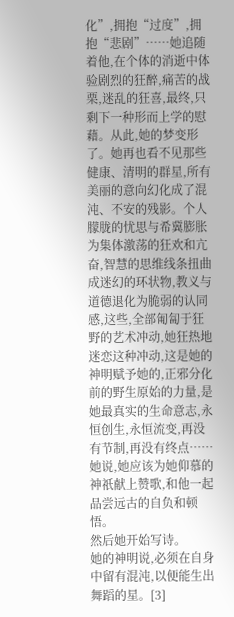化”,拥抱“过度”,拥抱“悲剧”……她追随着他,在个体的消逝中体验剧烈的狂醉,痛苦的战栗,迷乱的狂喜,最终,只剩下一种形而上学的慰藉。从此,她的梦变形了。她再也看不见那些健康、清明的群星,所有美丽的意向幻化成了混沌、不安的残影。个人朦胧的忧思与希冀膨胀为集体激荡的狂欢和亢奋,智慧的思维线条扭曲成迷幻的环状物,教义与道德退化为脆弱的认同感,这些,全部匍匐于狂野的艺术冲动,她狂热地迷恋这种冲动,这是她的神明赋予她的,正邪分化前的野生原始的力量,是她最真实的生命意志,永恒创生,永恒流变,再没有节制,再没有终点……
她说,她应该为她仰慕的神祇献上赞歌,和他一起品尝远古的自负和顿悟。
然后她开始写诗。
她的神明说,必须在自身中留有混沌,以便能生出舞蹈的星。[3]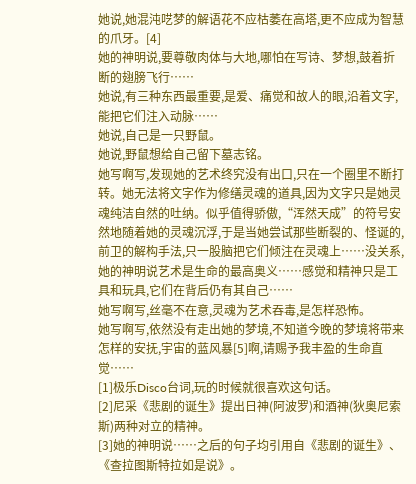她说,她混沌呓梦的解语花不应枯萎在高塔,更不应成为智慧的爪牙。[4]
她的神明说,要尊敬肉体与大地,哪怕在写诗、梦想,鼓着折断的翅膀飞行……
她说,有三种东西最重要,是爱、痛觉和故人的眼,沿着文字,能把它们注入动脉……
她说,自己是一只野鼠。
她说,野鼠想给自己留下墓志铭。
她写啊写,发现她的艺术终究没有出口,只在一个圈里不断打转。她无法将文字作为修缮灵魂的道具,因为文字只是她灵魂纯洁自然的吐纳。似乎值得骄傲,“浑然天成”的符号安然地随着她的灵魂沉浮,于是当她尝试那些断裂的、怪诞的,前卫的解构手法,只一股脑把它们倾注在灵魂上……没关系,她的神明说艺术是生命的最高奥义……感觉和精神只是工具和玩具,它们在背后仍有其自己……
她写啊写,丝毫不在意,灵魂为艺术吞毒,是怎样恐怖。
她写啊写,依然没有走出她的梦境,不知道今晚的梦境将带来怎样的安抚,宇宙的蓝风暴[5]啊,请赐予我丰盈的生命直觉……
[1]极乐Disco台词,玩的时候就很喜欢这句话。
[2]尼采《悲剧的诞生》提出日神(阿波罗)和酒神(狄奥尼索斯)两种对立的精神。
[3]她的神明说……之后的句子均引用自《悲剧的诞生》、《查拉图斯特拉如是说》。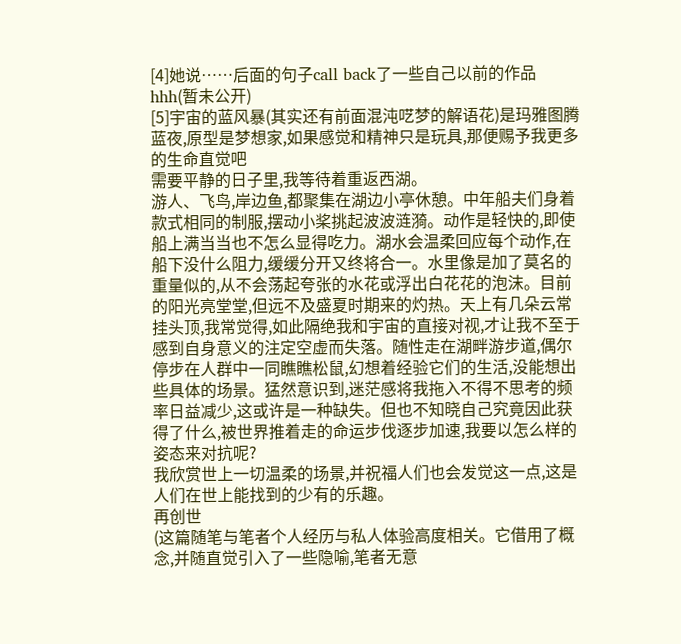[4]她说……后面的句子call back了一些自己以前的作品hhh(暂未公开)
[5]宇宙的蓝风暴(其实还有前面混沌呓梦的解语花)是玛雅图腾蓝夜,原型是梦想家,如果感觉和精神只是玩具,那便赐予我更多的生命直觉吧
需要平静的日子里,我等待着重返西湖。
游人、飞鸟,岸边鱼,都聚集在湖边小亭休憩。中年船夫们身着款式相同的制服,摆动小桨挑起波波涟漪。动作是轻快的,即使船上满当当也不怎么显得吃力。湖水会温柔回应每个动作,在船下没什么阻力,缓缓分开又终将合一。水里像是加了莫名的重量似的,从不会荡起夸张的水花或浮出白花花的泡沫。目前的阳光亮堂堂,但远不及盛夏时期来的灼热。天上有几朵云常挂头顶,我常觉得,如此隔绝我和宇宙的直接对视,才让我不至于感到自身意义的注定空虚而失落。随性走在湖畔游步道,偶尔停步在人群中一同瞧瞧松鼠,幻想着经验它们的生活,没能想出些具体的场景。猛然意识到,迷茫感将我拖入不得不思考的频率日益减少,这或许是一种缺失。但也不知晓自己究竟因此获得了什么,被世界推着走的命运步伐逐步加速,我要以怎么样的姿态来对抗呢?
我欣赏世上一切温柔的场景,并祝福人们也会发觉这一点,这是人们在世上能找到的少有的乐趣。
再创世
(这篇随笔与笔者个人经历与私人体验高度相关。它借用了概念,并随直觉引入了一些隐喻,笔者无意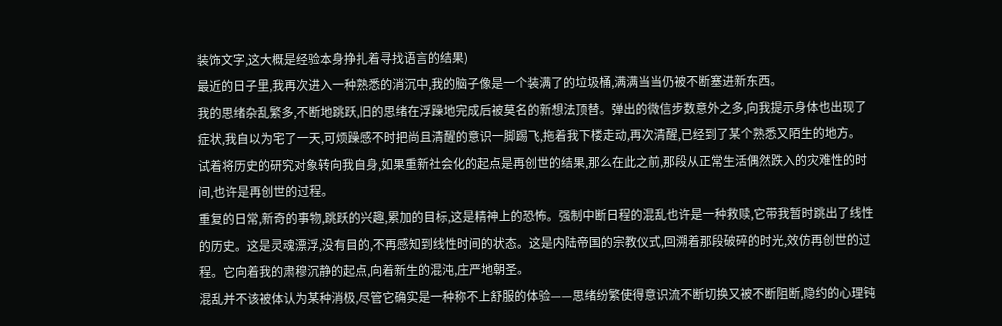装饰文字,这大概是经验本身挣扎着寻找语言的结果)
最近的日子里,我再次进入一种熟悉的消沉中,我的脑子像是一个装满了的垃圾桶,满满当当仍被不断塞进新东西。
我的思绪杂乱繁多,不断地跳跃,旧的思绪在浮躁地完成后被莫名的新想法顶替。弹出的微信步数意外之多,向我提示身体也出现了症状,我自以为宅了一天,可烦躁感不时把尚且清醒的意识一脚踢飞,拖着我下楼走动,再次清醒,已经到了某个熟悉又陌生的地方。
试着将历史的研究对象转向我自身,如果重新社会化的起点是再创世的结果,那么在此之前,那段从正常生活偶然跌入的灾难性的时间,也许是再创世的过程。
重复的日常,新奇的事物,跳跃的兴趣,累加的目标,这是精神上的恐怖。强制中断日程的混乱也许是一种救赎,它带我暂时跳出了线性的历史。这是灵魂漂浮,没有目的,不再感知到线性时间的状态。这是内陆帝国的宗教仪式,回溯着那段破碎的时光,效仿再创世的过程。它向着我的肃穆沉静的起点,向着新生的混沌,庄严地朝圣。
混乱并不该被体认为某种消极,尽管它确实是一种称不上舒服的体验——思绪纷繁使得意识流不断切换又被不断阻断,隐约的心理钝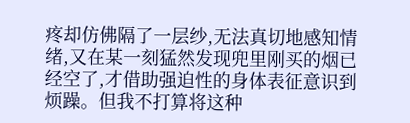疼却仿佛隔了一层纱,无法真切地感知情绪,又在某一刻猛然发现兜里刚买的烟已经空了,才借助强迫性的身体表征意识到烦躁。但我不打算将这种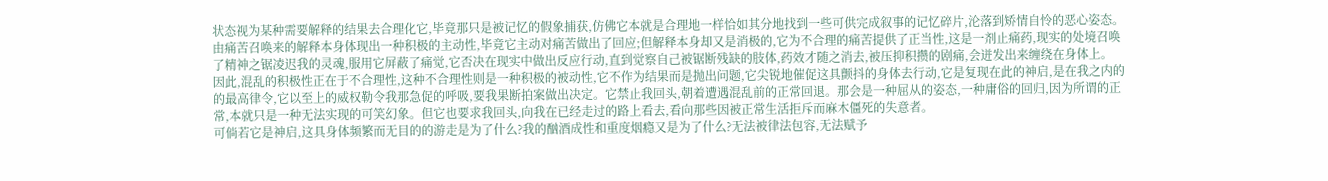状态视为某种需要解释的结果去合理化它,毕竟那只是被记忆的假象捕获,仿佛它本就是合理地一样恰如其分地找到一些可供完成叙事的记忆碎片,沦落到矫情自怜的恶心姿态。
由痛苦召唤来的解释本身体现出一种积极的主动性,毕竟它主动对痛苦做出了回应;但解释本身却又是消极的,它为不合理的痛苦提供了正当性,这是一剂止痛药,现实的处境召唤了精神之锯凌迟我的灵魂,服用它屏蔽了痛觉,它否决在现实中做出反应行动,直到觉察自己被锯断残缺的肢体,药效才随之消去,被压抑积攒的剧痛,会迸发出来缠绕在身体上。
因此,混乱的积极性正在于不合理性,这种不合理性则是一种积极的被动性,它不作为结果而是抛出问题,它尖锐地催促这具颤抖的身体去行动,它是复现在此的神启,是在我之内的的最高律令,它以至上的威权勒令我那急促的呼吸,要我果断拍案做出决定。它禁止我回头,朝着遭遇混乱前的正常回退。那会是一种屈从的姿态,一种庸俗的回归,因为所谓的正常,本就只是一种无法实现的可笑幻象。但它也要求我回头,向我在已经走过的路上看去,看向那些因被正常生活拒斥而麻木僵死的失意者。
可倘若它是神启,这具身体频繁而无目的的游走是为了什么?我的酗酒成性和重度烟瘾又是为了什么?无法被律法包容,无法赋予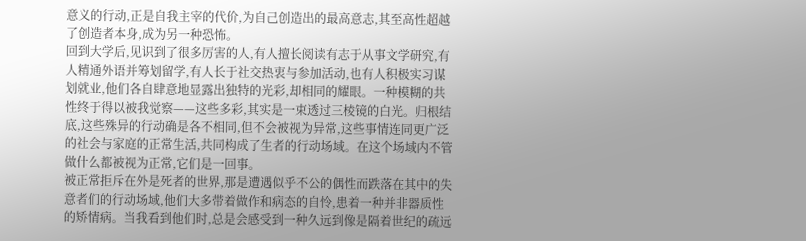意义的行动,正是自我主宰的代价,为自己创造出的最高意志,其至高性超越了创造者本身,成为另一种恐怖。
回到大学后,见识到了很多厉害的人,有人擅长阅读有志于从事文学研究,有人精通外语并筹划留学,有人长于社交热衷与参加活动,也有人积极实习谋划就业,他们各自肆意地显露出独特的光彩,却相同的耀眼。一种模糊的共性终于得以被我觉察——这些多彩,其实是一束透过三棱镜的白光。归根结底,这些殊异的行动确是各不相同,但不会被视为异常,这些事情连同更广泛的社会与家庭的正常生活,共同构成了生者的行动场域。在这个场域内不管做什么都被视为正常,它们是一回事。
被正常拒斥在外是死者的世界,那是遭遇似乎不公的偶性而跌落在其中的失意者们的行动场域,他们大多带着做作和病态的自怜,患着一种并非器质性的矫情病。当我看到他们时,总是会感受到一种久远到像是隔着世纪的疏远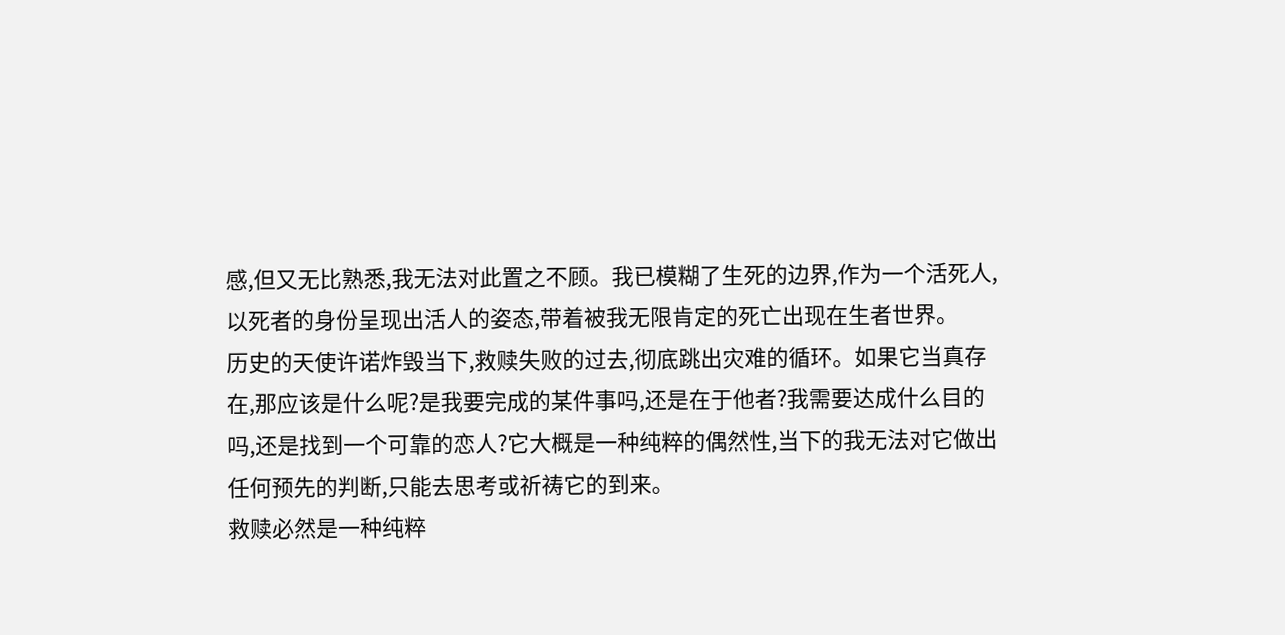感,但又无比熟悉,我无法对此置之不顾。我已模糊了生死的边界,作为一个活死人,以死者的身份呈现出活人的姿态,带着被我无限肯定的死亡出现在生者世界。
历史的天使许诺炸毁当下,救赎失败的过去,彻底跳出灾难的循环。如果它当真存在,那应该是什么呢?是我要完成的某件事吗,还是在于他者?我需要达成什么目的吗,还是找到一个可靠的恋人?它大概是一种纯粹的偶然性,当下的我无法对它做出任何预先的判断,只能去思考或祈祷它的到来。
救赎必然是一种纯粹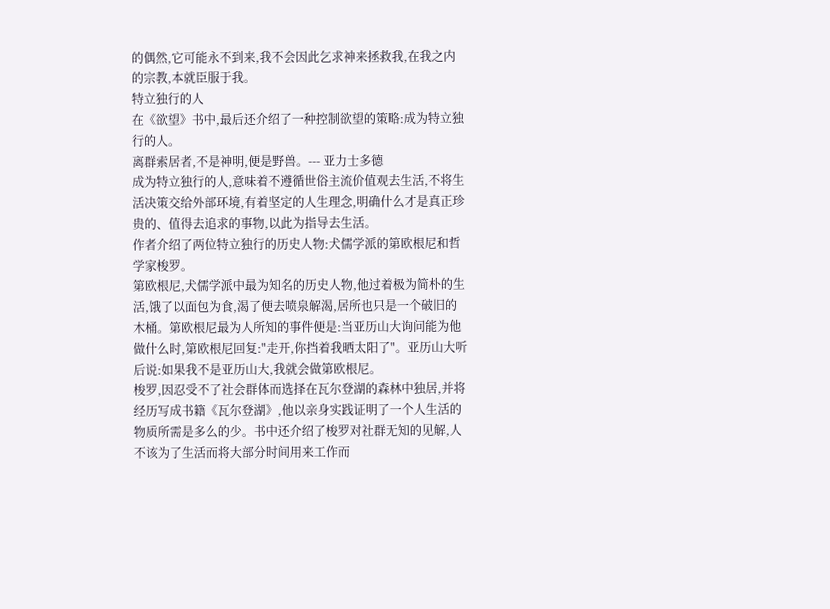的偶然,它可能永不到来,我不会因此乞求神来拯救我,在我之内的宗教,本就臣服于我。
特立独行的人
在《欲望》书中,最后还介绍了一种控制欲望的策略:成为特立独行的人。
离群索居者,不是神明,便是野兽。--- 亚力士多德
成为特立独行的人,意味着不遵循世俗主流价值观去生活,不将生活决策交给外部环境,有着坚定的人生理念,明确什么才是真正珍贵的、值得去追求的事物,以此为指导去生活。
作者介绍了两位特立独行的历史人物:犬儒学派的第欧根尼和哲学家梭罗。
第欧根尼,犬儒学派中最为知名的历史人物,他过着极为简朴的生活,饿了以面包为食,渴了便去喷泉解渴,居所也只是一个破旧的木桶。第欧根尼最为人所知的事件便是:当亚历山大询问能为他做什么时,第欧根尼回复:"走开,你挡着我晒太阳了"。亚历山大听后说:如果我不是亚历山大,我就会做第欧根尼。
梭罗,因忍受不了社会群体而选择在瓦尔登湖的森林中独居,并将经历写成书籍《瓦尔登湖》,他以亲身实践证明了一个人生活的物质所需是多么的少。书中还介绍了梭罗对社群无知的见解,人不该为了生活而将大部分时间用来工作而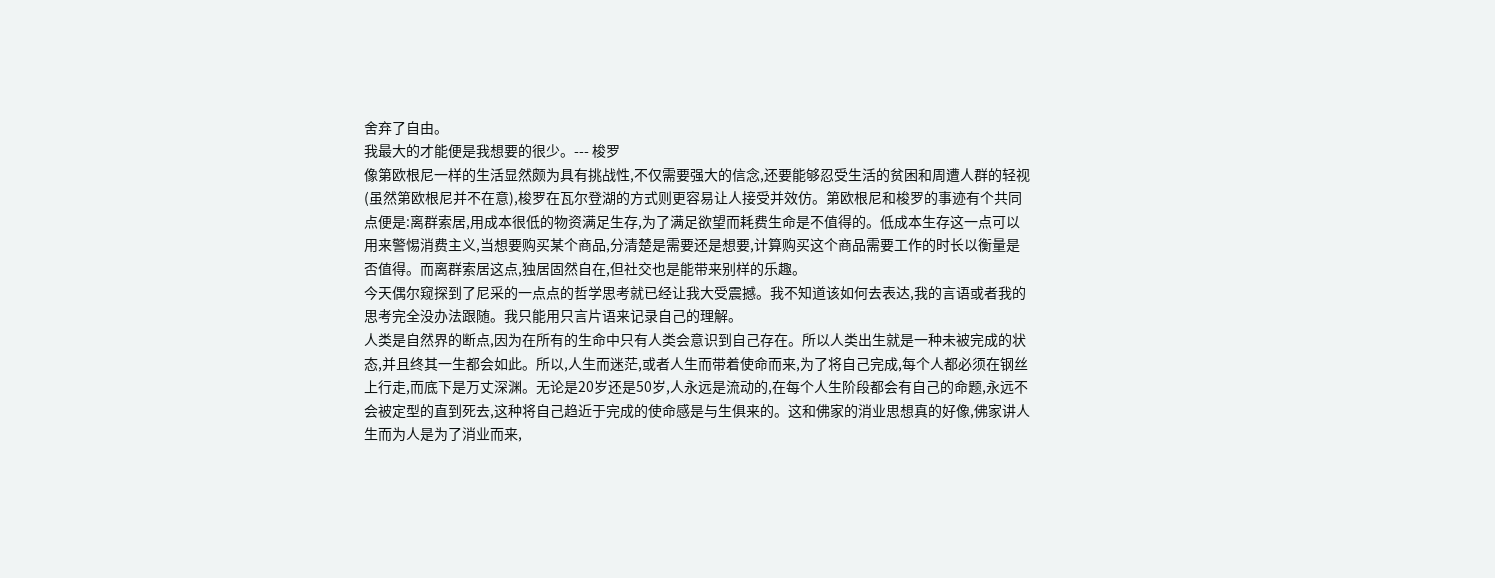舍弃了自由。
我最大的才能便是我想要的很少。--- 梭罗
像第欧根尼一样的生活显然颇为具有挑战性,不仅需要强大的信念,还要能够忍受生活的贫困和周遭人群的轻视(虽然第欧根尼并不在意),梭罗在瓦尔登湖的方式则更容易让人接受并效仿。第欧根尼和梭罗的事迹有个共同点便是:离群索居,用成本很低的物资满足生存,为了满足欲望而耗费生命是不值得的。低成本生存这一点可以用来警惕消费主义,当想要购买某个商品,分清楚是需要还是想要,计算购买这个商品需要工作的时长以衡量是否值得。而离群索居这点,独居固然自在,但社交也是能带来别样的乐趣。
今天偶尔窥探到了尼采的一点点的哲学思考就已经让我大受震撼。我不知道该如何去表达,我的言语或者我的思考完全没办法跟随。我只能用只言片语来记录自己的理解。
人类是自然界的断点,因为在所有的生命中只有人类会意识到自己存在。所以人类出生就是一种未被完成的状态,并且终其一生都会如此。所以,人生而迷茫,或者人生而带着使命而来,为了将自己完成,每个人都必须在钢丝上行走,而底下是万丈深渊。无论是20岁还是50岁,人永远是流动的,在每个人生阶段都会有自己的命题,永远不会被定型的直到死去,这种将自己趋近于完成的使命感是与生俱来的。这和佛家的消业思想真的好像,佛家讲人生而为人是为了消业而来,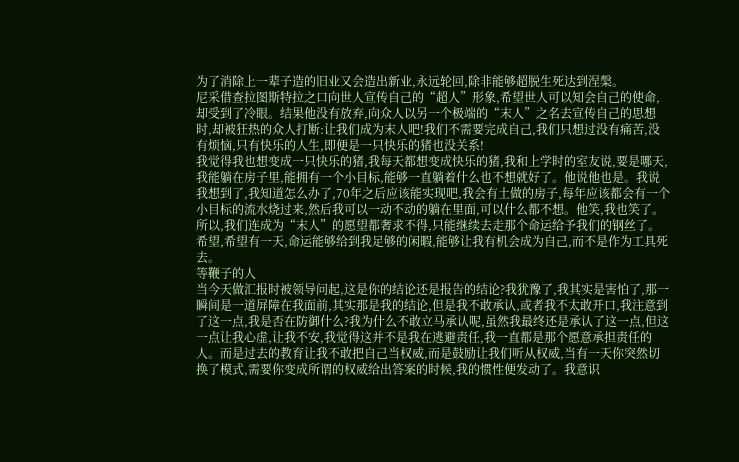为了消除上一辈子造的旧业又会造出新业,永远轮回,除非能够超脱生死达到涅槃。
尼采借查拉图斯特拉之口向世人宣传自己的“超人”形象,希望世人可以知会自己的使命,却受到了冷眼。结果他没有放弃,向众人以另一个极端的“末人”之名去宣传自己的思想时,却被狂热的众人打断:让我们成为末人吧!我们不需要完成自己,我们只想过没有痛苦,没有烦恼,只有快乐的人生,即便是一只快乐的猪也没关系!
我觉得我也想变成一只快乐的猪,我每天都想变成快乐的猪,我和上学时的室友说,要是哪天,我能躺在房子里,能拥有一个小目标,能够一直躺着什么也不想就好了。他说他也是。我说我想到了,我知道怎么办了,70年之后应该能实现吧,我会有土做的房子,每年应该都会有一个小目标的流水烧过来,然后我可以一动不动的躺在里面,可以什么都不想。他笑,我也笑了。
所以,我们连成为“末人”的愿望都奢求不得,只能继续去走那个命运给予我们的钢丝了。希望,希望有一天,命运能够给到我足够的闲暇,能够让我有机会成为自己,而不是作为工具死去。
等鞭子的人
当今天做汇报时被领导问起,这是你的结论还是报告的结论?我犹豫了,我其实是害怕了,那一瞬间是一道屏障在我面前,其实那是我的结论,但是我不敢承认,或者我不太敢开口,我注意到了这一点,我是否在防御什么?我为什么不敢立马承认呢,虽然我最终还是承认了这一点,但这一点让我心虚,让我不安,我觉得这并不是我在逃避责任,我一直都是那个愿意承担责任的人。而是过去的教育让我不敢把自己当权威,而是鼓励让我们听从权威,当有一天你突然切换了模式,需要你变成所谓的权威给出答案的时候,我的惯性便发动了。我意识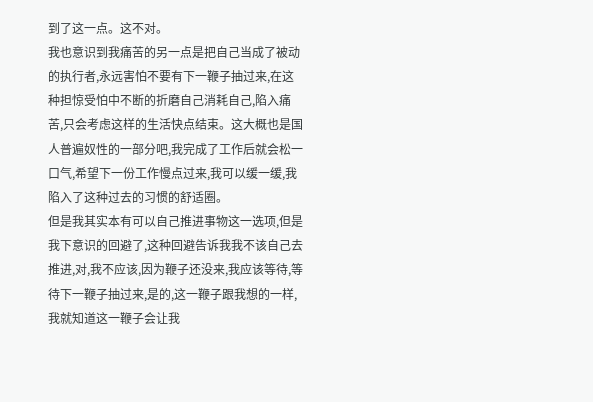到了这一点。这不对。
我也意识到我痛苦的另一点是把自己当成了被动的执行者,永远害怕不要有下一鞭子抽过来,在这种担惊受怕中不断的折磨自己消耗自己,陷入痛苦,只会考虑这样的生活快点结束。这大概也是国人普遍奴性的一部分吧,我完成了工作后就会松一口气,希望下一份工作慢点过来,我可以缓一缓,我陷入了这种过去的习惯的舒适圈。
但是我其实本有可以自己推进事物这一选项,但是我下意识的回避了,这种回避告诉我我不该自己去推进,对,我不应该,因为鞭子还没来,我应该等待,等待下一鞭子抽过来,是的,这一鞭子跟我想的一样,我就知道这一鞭子会让我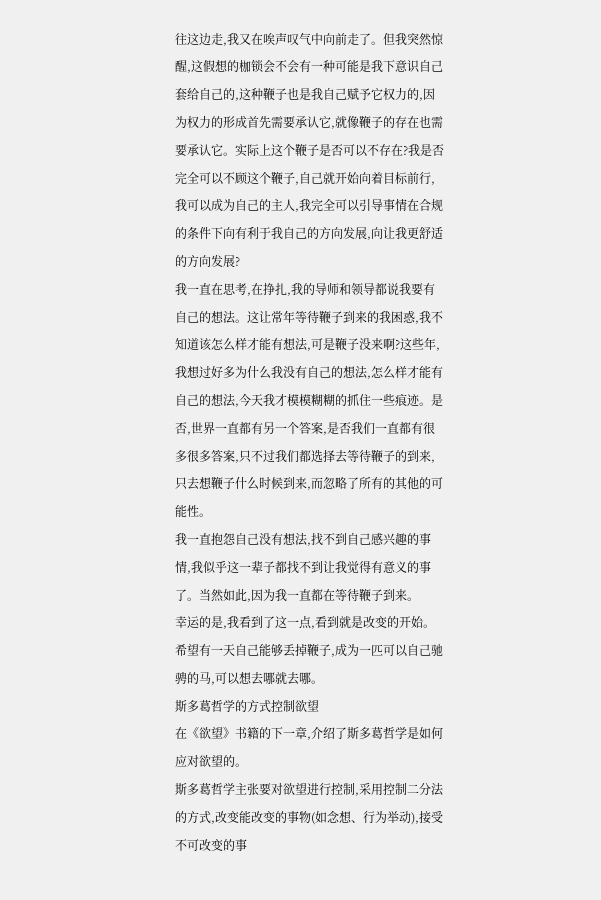往这边走,我又在唉声叹气中向前走了。但我突然惊醒,这假想的枷锁会不会有一种可能是我下意识自己套给自己的,这种鞭子也是我自己赋予它权力的,因为权力的形成首先需要承认它,就像鞭子的存在也需要承认它。实际上这个鞭子是否可以不存在?我是否完全可以不顾这个鞭子,自己就开始向着目标前行,我可以成为自己的主人,我完全可以引导事情在合规的条件下向有利于我自己的方向发展,向让我更舒适的方向发展?
我一直在思考,在挣扎,我的导师和领导都说我要有自己的想法。这让常年等待鞭子到来的我困惑,我不知道该怎么样才能有想法,可是鞭子没来啊?这些年,我想过好多为什么我没有自己的想法,怎么样才能有自己的想法,今天我才模模糊糊的抓住一些痕迹。是否,世界一直都有另一个答案,是否我们一直都有很多很多答案,只不过我们都选择去等待鞭子的到来,只去想鞭子什么时候到来,而忽略了所有的其他的可能性。
我一直抱怨自己没有想法,找不到自己感兴趣的事情,我似乎这一辈子都找不到让我觉得有意义的事了。当然如此,因为我一直都在等待鞭子到来。
幸运的是,我看到了这一点,看到就是改变的开始。
希望有一天自己能够丢掉鞭子,成为一匹可以自己驰骋的马,可以想去哪就去哪。
斯多葛哲学的方式控制欲望
在《欲望》书籍的下一章,介绍了斯多葛哲学是如何应对欲望的。
斯多葛哲学主张要对欲望进行控制,采用控制二分法的方式,改变能改变的事物(如念想、行为举动),接受不可改变的事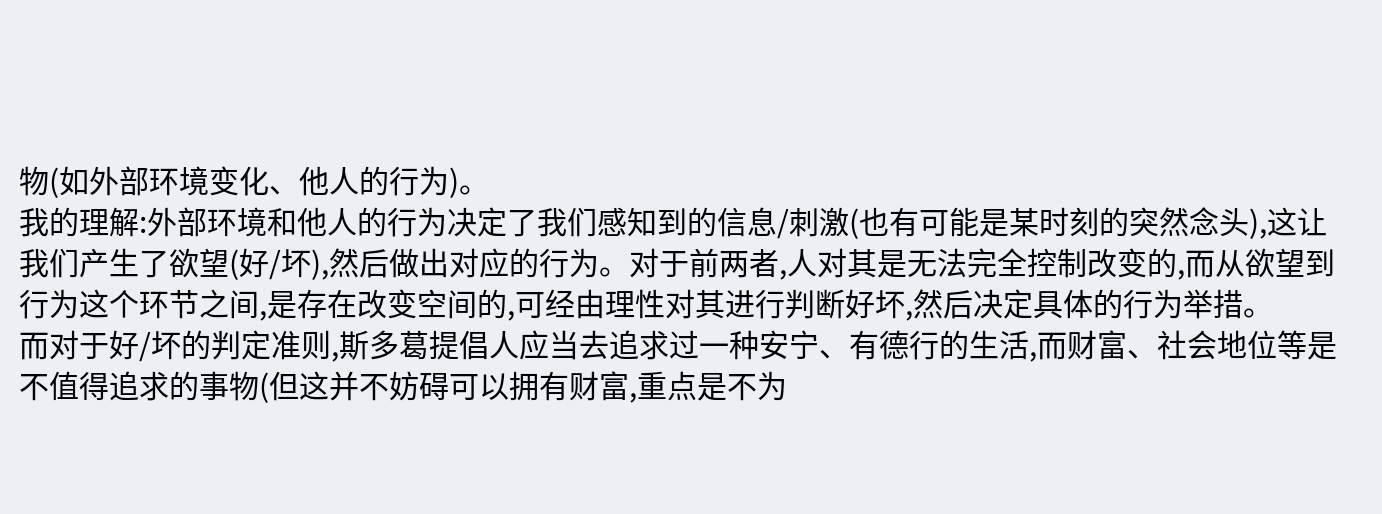物(如外部环境变化、他人的行为)。
我的理解:外部环境和他人的行为决定了我们感知到的信息/刺激(也有可能是某时刻的突然念头),这让我们产生了欲望(好/坏),然后做出对应的行为。对于前两者,人对其是无法完全控制改变的,而从欲望到行为这个环节之间,是存在改变空间的,可经由理性对其进行判断好坏,然后决定具体的行为举措。
而对于好/坏的判定准则,斯多葛提倡人应当去追求过一种安宁、有德行的生活,而财富、社会地位等是不值得追求的事物(但这并不妨碍可以拥有财富,重点是不为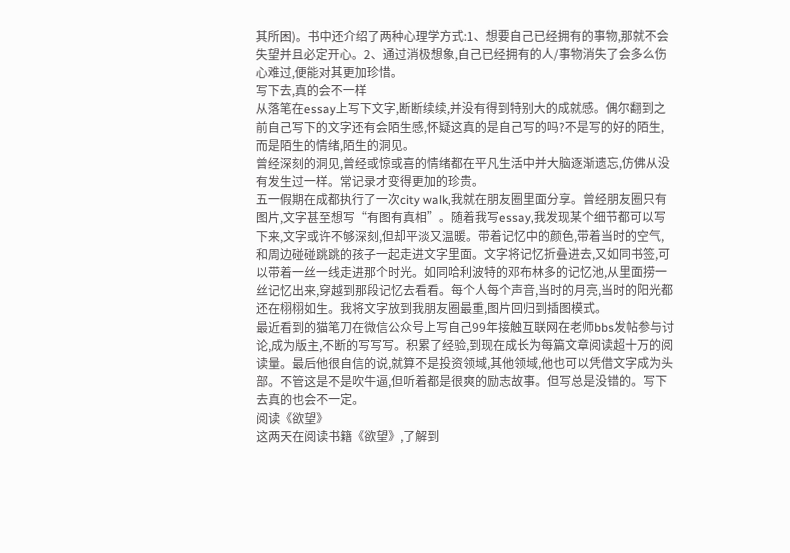其所困)。书中还介绍了两种心理学方式:1、想要自己已经拥有的事物,那就不会失望并且必定开心。2、通过消极想象,自己已经拥有的人/事物消失了会多么伤心难过,便能对其更加珍惜。
写下去,真的会不一样
从落笔在essay上写下文字,断断续续,并没有得到特别大的成就感。偶尔翻到之前自己写下的文字还有会陌生感,怀疑这真的是自己写的吗?不是写的好的陌生,而是陌生的情绪,陌生的洞见。
曾经深刻的洞见,曾经或惊或喜的情绪都在平凡生活中并大脑逐渐遗忘,仿佛从没有发生过一样。常记录才变得更加的珍贵。
五一假期在成都执行了一次city walk,我就在朋友圈里面分享。曾经朋友圈只有图片,文字甚至想写“有图有真相”。随着我写essay,我发现某个细节都可以写下来,文字或许不够深刻,但却平淡又温暖。带着记忆中的颜色,带着当时的空气,和周边碰碰跳跳的孩子一起走进文字里面。文字将记忆折叠进去,又如同书签,可以带着一丝一线走进那个时光。如同哈利波特的邓布林多的记忆池,从里面捞一丝记忆出来,穿越到那段记忆去看看。每个人每个声音,当时的月亮,当时的阳光都还在栩栩如生。我将文字放到我朋友圈最重,图片回归到插图模式。
最近看到的猫笔刀在微信公众号上写自己99年接触互联网在老师bbs发帖参与讨论,成为版主,不断的写写写。积累了经验,到现在成长为每篇文章阅读超十万的阅读量。最后他很自信的说,就算不是投资领域,其他领域,他也可以凭借文字成为头部。不管这是不是吹牛逼,但听着都是很爽的励志故事。但写总是没错的。写下去真的也会不一定。
阅读《欲望》
这两天在阅读书籍《欲望》,了解到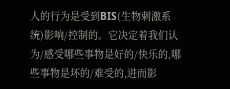人的行为是受到BIS(生物刺激系统)影响/控制的。它决定着我们认为/感受哪些事物是好的/快乐的,哪些事物是坏的/难受的,进而影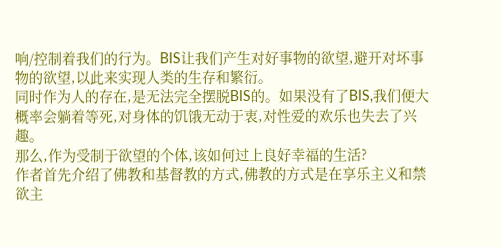响/控制着我们的行为。BIS让我们产生对好事物的欲望,避开对坏事物的欲望,以此来实现人类的生存和繁衍。
同时作为人的存在,是无法完全摆脱BIS的。如果没有了BIS,我们便大概率会躺着等死,对身体的饥饿无动于衷,对性爱的欢乐也失去了兴趣。
那么,作为受制于欲望的个体,该如何过上良好幸福的生活?
作者首先介绍了佛教和基督教的方式,佛教的方式是在享乐主义和禁欲主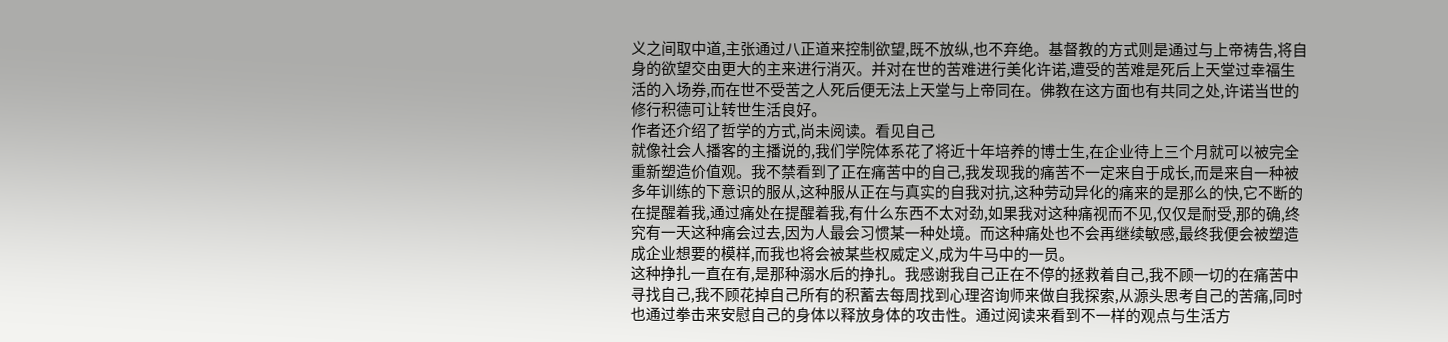义之间取中道,主张通过八正道来控制欲望,既不放纵,也不弃绝。基督教的方式则是通过与上帝祷告,将自身的欲望交由更大的主来进行消灭。并对在世的苦难进行美化许诺,遭受的苦难是死后上天堂过幸福生活的入场券,而在世不受苦之人死后便无法上天堂与上帝同在。佛教在这方面也有共同之处,许诺当世的修行积德可让转世生活良好。
作者还介绍了哲学的方式,尚未阅读。看见自己
就像社会人播客的主播说的,我们学院体系花了将近十年培养的博士生,在企业待上三个月就可以被完全重新塑造价值观。我不禁看到了正在痛苦中的自己,我发现我的痛苦不一定来自于成长,而是来自一种被多年训练的下意识的服从,这种服从正在与真实的自我对抗,这种劳动异化的痛来的是那么的快,它不断的在提醒着我,通过痛处在提醒着我,有什么东西不太对劲,如果我对这种痛视而不见,仅仅是耐受,那的确,终究有一天这种痛会过去,因为人最会习惯某一种处境。而这种痛处也不会再继续敏感,最终我便会被塑造成企业想要的模样,而我也将会被某些权威定义,成为牛马中的一员。
这种挣扎一直在有,是那种溺水后的挣扎。我感谢我自己正在不停的拯救着自己,我不顾一切的在痛苦中寻找自己,我不顾花掉自己所有的积蓄去每周找到心理咨询师来做自我探索,从源头思考自己的苦痛,同时也通过拳击来安慰自己的身体以释放身体的攻击性。通过阅读来看到不一样的观点与生活方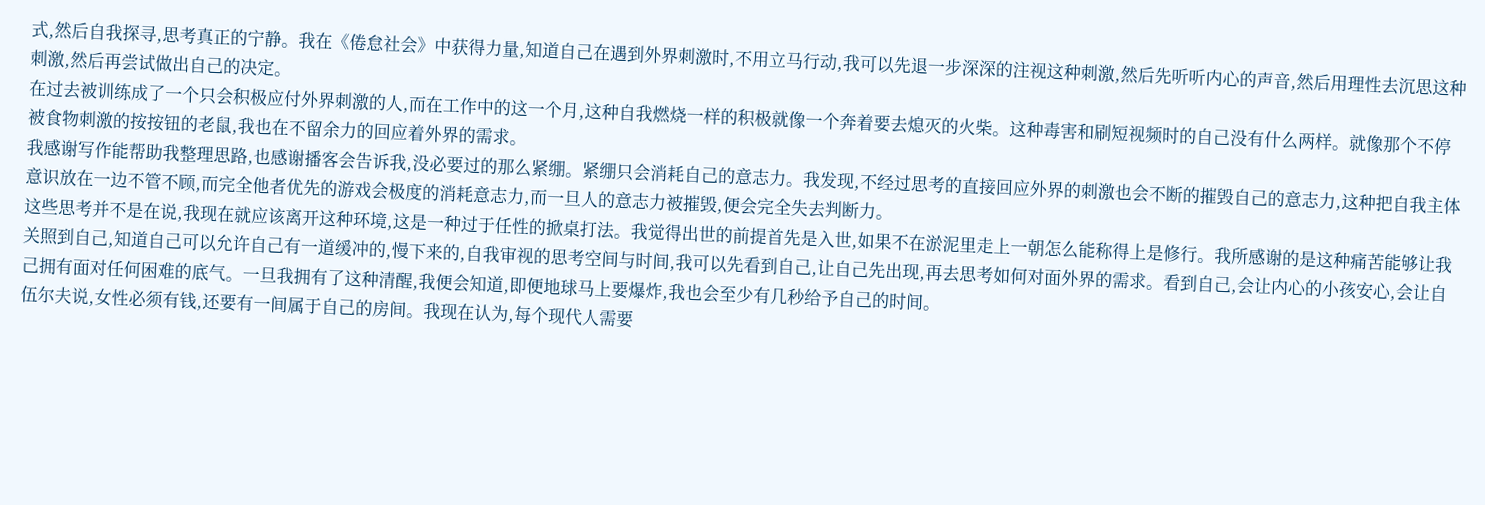式,然后自我探寻,思考真正的宁静。我在《倦怠社会》中获得力量,知道自己在遇到外界刺激时,不用立马行动,我可以先退一步深深的注视这种刺激,然后先听听内心的声音,然后用理性去沉思这种刺激,然后再尝试做出自己的决定。
在过去被训练成了一个只会积极应付外界刺激的人,而在工作中的这一个月,这种自我燃烧一样的积极就像一个奔着要去熄灭的火柴。这种毒害和刷短视频时的自己没有什么两样。就像那个不停被食物刺激的按按钮的老鼠,我也在不留余力的回应着外界的需求。
我感谢写作能帮助我整理思路,也感谢播客会告诉我,没必要过的那么紧绷。紧绷只会消耗自己的意志力。我发现,不经过思考的直接回应外界的刺激也会不断的摧毁自己的意志力,这种把自我主体意识放在一边不管不顾,而完全他者优先的游戏会极度的消耗意志力,而一旦人的意志力被摧毁,便会完全失去判断力。
这些思考并不是在说,我现在就应该离开这种环境,这是一种过于任性的掀桌打法。我觉得出世的前提首先是入世,如果不在淤泥里走上一朝怎么能称得上是修行。我所感谢的是这种痛苦能够让我关照到自己,知道自己可以允许自己有一道缓冲的,慢下来的,自我审视的思考空间与时间,我可以先看到自己,让自己先出现,再去思考如何对面外界的需求。看到自己,会让内心的小孩安心,会让自己拥有面对任何困难的底气。一旦我拥有了这种清醒,我便会知道,即便地球马上要爆炸,我也会至少有几秒给予自己的时间。
伍尔夫说,女性必须有钱,还要有一间属于自己的房间。我现在认为,每个现代人需要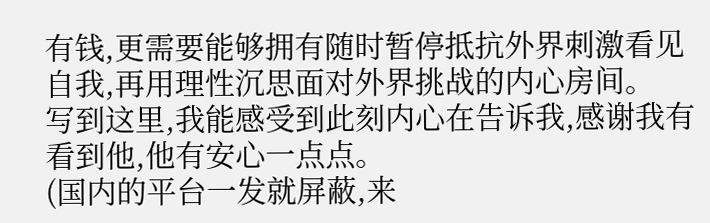有钱,更需要能够拥有随时暂停抵抗外界刺激看见自我,再用理性沉思面对外界挑战的内心房间。
写到这里,我能感受到此刻内心在告诉我,感谢我有看到他,他有安心一点点。
(国内的平台一发就屏蔽,来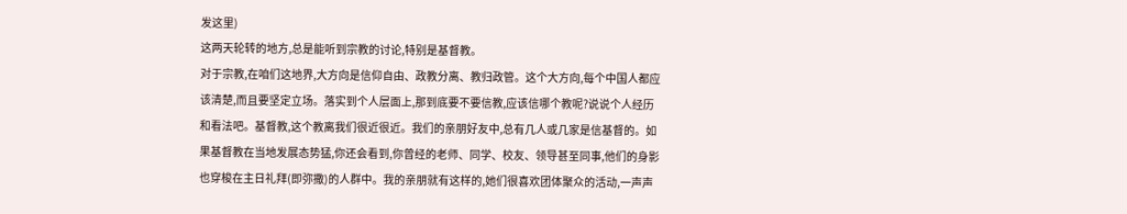发这里)
这两天轮转的地方,总是能听到宗教的讨论,特别是基督教。
对于宗教,在咱们这地界,大方向是信仰自由、政教分离、教归政管。这个大方向,每个中国人都应该清楚,而且要坚定立场。落实到个人层面上,那到底要不要信教,应该信哪个教呢?说说个人经历和看法吧。基督教,这个教离我们很近很近。我们的亲朋好友中,总有几人或几家是信基督的。如果基督教在当地发展态势猛,你还会看到,你曾经的老师、同学、校友、领导甚至同事,他们的身影也穿梭在主日礼拜(即弥撒)的人群中。我的亲朋就有这样的,她们很喜欢团体聚众的活动,一声声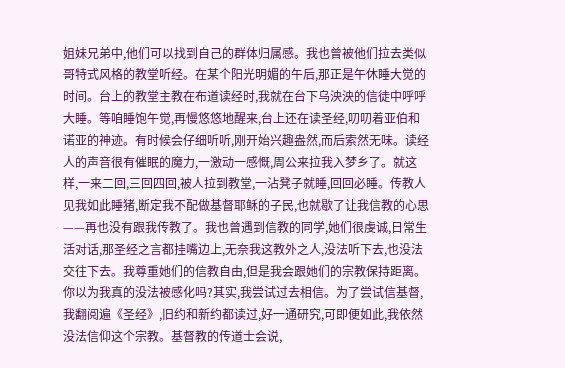姐妹兄弟中,他们可以找到自己的群体归属感。我也曾被他们拉去类似哥特式风格的教堂听经。在某个阳光明媚的午后,那正是午休睡大觉的时间。台上的教堂主教在布道读经时,我就在台下乌泱泱的信徒中呼呼大睡。等咱睡饱午觉,再慢悠悠地醒来,台上还在读圣经,叨叨着亚伯和诺亚的神迹。有时候会仔细听听,刚开始兴趣盎然,而后索然无味。读经人的声音很有催眠的魔力,一激动一感慨,周公来拉我入梦乡了。就这样,一来二回,三回四回,被人拉到教堂,一沾凳子就睡,回回必睡。传教人见我如此睡猪,断定我不配做基督耶稣的子民,也就歇了让我信教的心思——再也没有跟我传教了。我也曾遇到信教的同学,她们很虔诚,日常生活对话,那圣经之言都挂嘴边上,无奈我这教外之人,没法听下去,也没法交往下去。我尊重她们的信教自由,但是我会跟她们的宗教保持距离。你以为我真的没法被感化吗?其实,我尝试过去相信。为了尝试信基督,我翻阅遍《圣经》,旧约和新约都读过,好一通研究,可即便如此,我依然没法信仰这个宗教。基督教的传道士会说,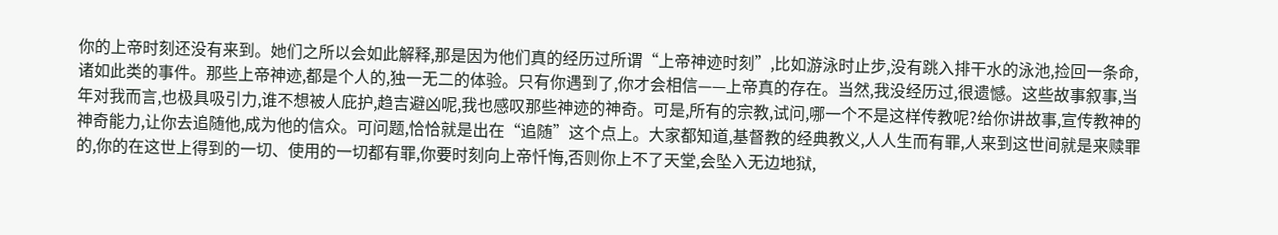你的上帝时刻还没有来到。她们之所以会如此解释,那是因为他们真的经历过所谓“上帝神迹时刻”,比如游泳时止步,没有跳入排干水的泳池,捡回一条命,诸如此类的事件。那些上帝神迹,都是个人的,独一无二的体验。只有你遇到了,你才会相信——上帝真的存在。当然,我没经历过,很遗憾。这些故事叙事,当年对我而言,也极具吸引力,谁不想被人庇护,趋吉避凶呢,我也感叹那些神迹的神奇。可是,所有的宗教,试问,哪一个不是这样传教呢?给你讲故事,宣传教神的神奇能力,让你去追随他,成为他的信众。可问题,恰恰就是出在“追随”这个点上。大家都知道,基督教的经典教义,人人生而有罪,人来到这世间就是来赎罪的,你的在这世上得到的一切、使用的一切都有罪,你要时刻向上帝忏悔,否则你上不了天堂,会坠入无边地狱,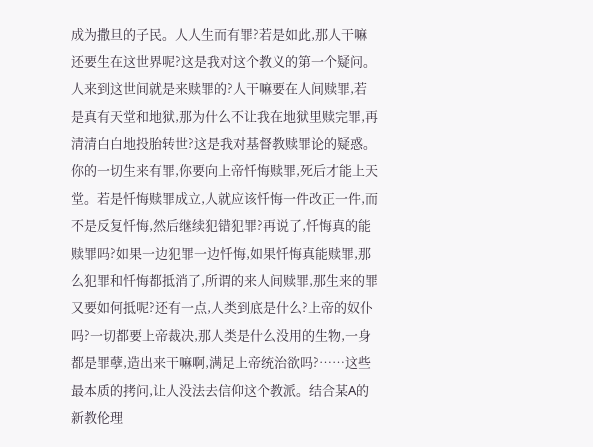成为撒旦的子民。人人生而有罪?若是如此,那人干嘛还要生在这世界呢?这是我对这个教义的第一个疑问。人来到这世间就是来赎罪的?人干嘛要在人间赎罪,若是真有天堂和地狱,那为什么不让我在地狱里赎完罪,再清清白白地投胎转世?这是我对基督教赎罪论的疑惑。你的一切生来有罪,你要向上帝忏悔赎罪,死后才能上天堂。若是忏悔赎罪成立,人就应该忏悔一件改正一件,而不是反复忏悔,然后继续犯错犯罪?再说了,忏悔真的能赎罪吗?如果一边犯罪一边忏悔,如果忏悔真能赎罪,那么犯罪和忏悔都抵消了,所谓的来人间赎罪,那生来的罪又要如何抵呢?还有一点,人类到底是什么?上帝的奴仆吗?一切都要上帝裁决,那人类是什么没用的生物,一身都是罪孽,造出来干嘛啊,满足上帝统治欲吗?……这些最本质的拷问,让人没法去信仰这个教派。结合某A的新教伦理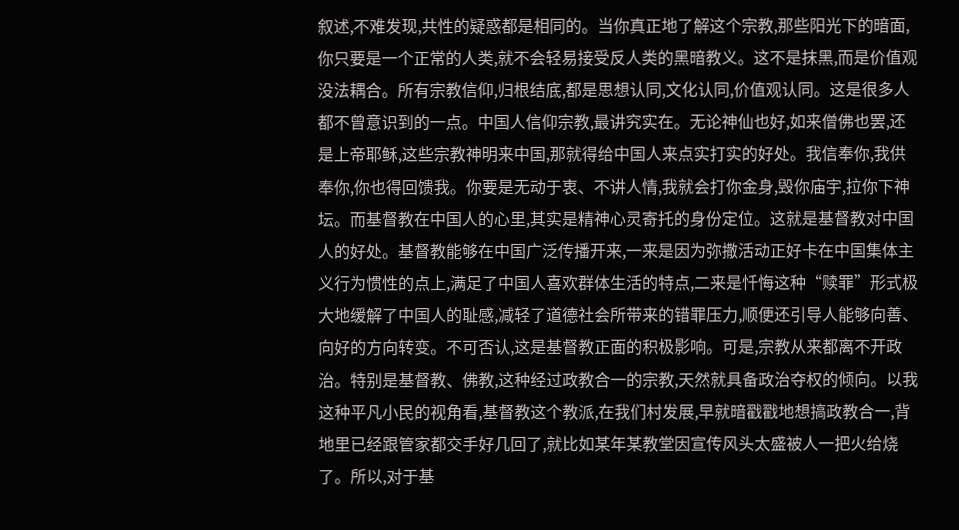叙述,不难发现,共性的疑惑都是相同的。当你真正地了解这个宗教,那些阳光下的暗面,你只要是一个正常的人类,就不会轻易接受反人类的黑暗教义。这不是抹黑,而是价值观没法耦合。所有宗教信仰,归根结底,都是思想认同,文化认同,价值观认同。这是很多人都不曾意识到的一点。中国人信仰宗教,最讲究实在。无论神仙也好,如来僧佛也罢,还是上帝耶稣,这些宗教神明来中国,那就得给中国人来点实打实的好处。我信奉你,我供奉你,你也得回馈我。你要是无动于衷、不讲人情,我就会打你金身,毁你庙宇,拉你下神坛。而基督教在中国人的心里,其实是精神心灵寄托的身份定位。这就是基督教对中国人的好处。基督教能够在中国广泛传播开来,一来是因为弥撒活动正好卡在中国集体主义行为惯性的点上,满足了中国人喜欢群体生活的特点,二来是忏悔这种“赎罪”形式极大地缓解了中国人的耻感,减轻了道德社会所带来的错罪压力,顺便还引导人能够向善、向好的方向转变。不可否认,这是基督教正面的积极影响。可是,宗教从来都离不开政治。特别是基督教、佛教,这种经过政教合一的宗教,天然就具备政治夺权的倾向。以我这种平凡小民的视角看,基督教这个教派,在我们村发展,早就暗戳戳地想搞政教合一,背地里已经跟管家都交手好几回了,就比如某年某教堂因宣传风头太盛被人一把火给烧了。所以,对于基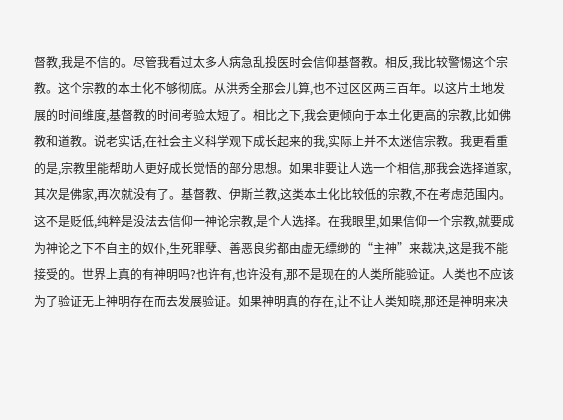督教,我是不信的。尽管我看过太多人病急乱投医时会信仰基督教。相反,我比较警惕这个宗教。这个宗教的本土化不够彻底。从洪秀全那会儿算,也不过区区两三百年。以这片土地发展的时间维度,基督教的时间考验太短了。相比之下,我会更倾向于本土化更高的宗教,比如佛教和道教。说老实话,在社会主义科学观下成长起来的我,实际上并不太迷信宗教。我更看重的是,宗教里能帮助人更好成长觉悟的部分思想。如果非要让人选一个相信,那我会选择道家,其次是佛家,再次就没有了。基督教、伊斯兰教,这类本土化比较低的宗教,不在考虑范围内。这不是贬低,纯粹是没法去信仰一神论宗教,是个人选择。在我眼里,如果信仰一个宗教,就要成为神论之下不自主的奴仆,生死罪孽、善恶良劣都由虚无缥缈的“主神”来裁决,这是我不能接受的。世界上真的有神明吗?也许有,也许没有,那不是现在的人类所能验证。人类也不应该为了验证无上神明存在而去发展验证。如果神明真的存在,让不让人类知晓,那还是神明来决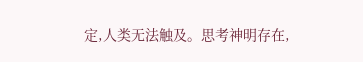定,人类无法触及。思考神明存在,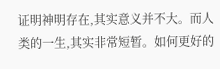证明神明存在,其实意义并不大。而人类的一生,其实非常短暂。如何更好的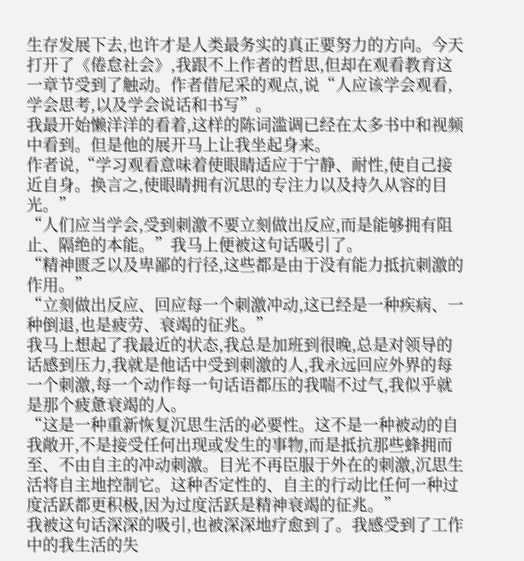生存发展下去,也许才是人类最务实的真正要努力的方向。今天打开了《倦怠社会》,我跟不上作者的哲思,但却在观看教育这一章节受到了触动。作者借尼采的观点,说“人应该学会观看,学会思考,以及学会说话和书写”。
我最开始懒洋洋的看着,这样的陈词滥调已经在太多书中和视频中看到。但是他的展开马上让我坐起身来。
作者说,“学习观看意味着使眼睛适应于宁静、耐性,使自己接近自身。换言之,使眼睛拥有沉思的专注力以及持久从容的目光。”
“人们应当学会,受到刺激不要立刻做出反应,而是能够拥有阻止、隔绝的本能。”我马上便被这句话吸引了。
“精神匮乏以及卑鄙的行径,这些都是由于没有能力抵抗刺激的作用。”
“立刻做出反应、回应每一个刺激冲动,这已经是一种疾病、一种倒退,也是疲劳、衰竭的征兆。”
我马上想起了我最近的状态,我总是加班到很晚,总是对领导的话感到压力,我就是他话中受到刺激的人,我永远回应外界的每一个刺激,每一个动作每一句话语都压的我喘不过气,我似乎就是那个疲惫衰竭的人。
“这是一种重新恢复沉思生活的必要性。这不是一种被动的自我敞开,不是接受任何出现或发生的事物,而是抵抗那些蜂拥而至、不由自主的冲动刺激。目光不再臣服于外在的刺激,沉思生活将自主地控制它。这种否定性的、自主的行动比任何一种过度活跃都更积极,因为过度活跃是精神衰竭的征兆。”
我被这句话深深的吸引,也被深深地疗愈到了。我感受到了工作中的我生活的失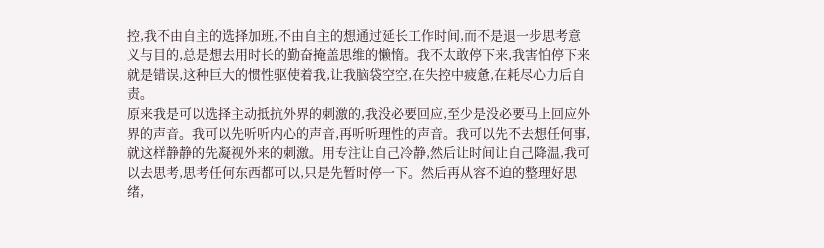控,我不由自主的选择加班,不由自主的想通过延长工作时间,而不是退一步思考意义与目的,总是想去用时长的勤奋掩盖思维的懒惰。我不太敢停下来,我害怕停下来就是错误,这种巨大的惯性驱使着我,让我脑袋空空,在失控中疲惫,在耗尽心力后自责。
原来我是可以选择主动抵抗外界的刺激的,我没必要回应,至少是没必要马上回应外界的声音。我可以先听听内心的声音,再听听理性的声音。我可以先不去想任何事,就这样静静的先凝视外来的刺激。用专注让自己冷静,然后让时间让自己降温,我可以去思考,思考任何东西都可以,只是先暂时停一下。然后再从容不迫的整理好思绪,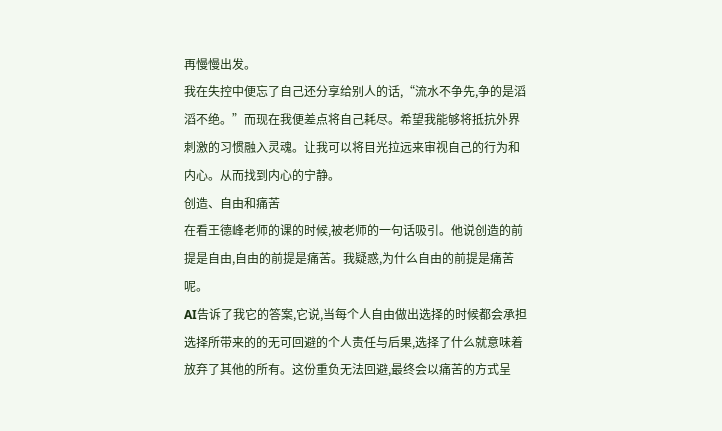再慢慢出发。
我在失控中便忘了自己还分享给别人的话,“流水不争先,争的是滔滔不绝。”而现在我便差点将自己耗尽。希望我能够将抵抗外界刺激的习惯融入灵魂。让我可以将目光拉远来审视自己的行为和内心。从而找到内心的宁静。
创造、自由和痛苦
在看王德峰老师的课的时候,被老师的一句话吸引。他说创造的前提是自由,自由的前提是痛苦。我疑惑,为什么自由的前提是痛苦呢。
AI告诉了我它的答案,它说,当每个人自由做出选择的时候都会承担选择所带来的的无可回避的个人责任与后果,选择了什么就意味着放弃了其他的所有。这份重负无法回避,最终会以痛苦的方式呈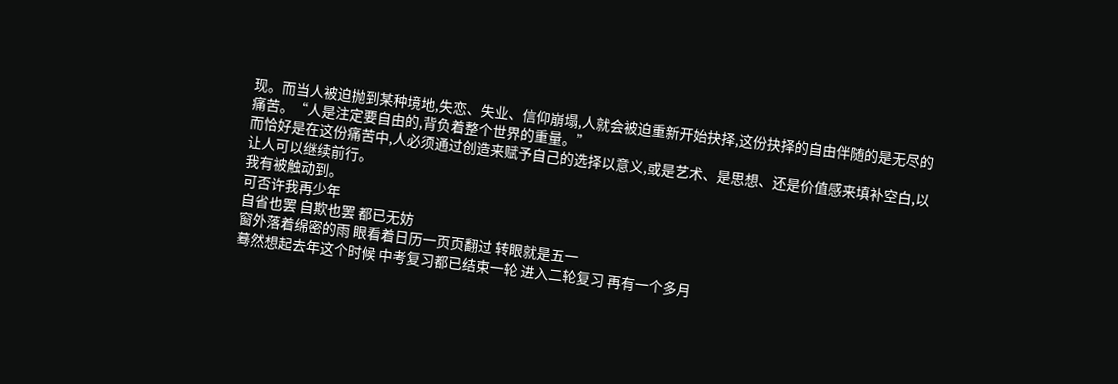现。而当人被迫抛到某种境地,失恋、失业、信仰崩塌,人就会被迫重新开始抉择,这份抉择的自由伴随的是无尽的痛苦。“人是注定要自由的,背负着整个世界的重量。”
而恰好是在这份痛苦中,人必须通过创造来赋予自己的选择以意义,或是艺术、是思想、还是价值感来填补空白,以让人可以继续前行。
我有被触动到。
可否许我再少年
自省也罢 自欺也罢 都已无妨
窗外落着绵密的雨 眼看着日历一页页翻过 转眼就是五一
蓦然想起去年这个时候 中考复习都已结束一轮 进入二轮复习 再有一个多月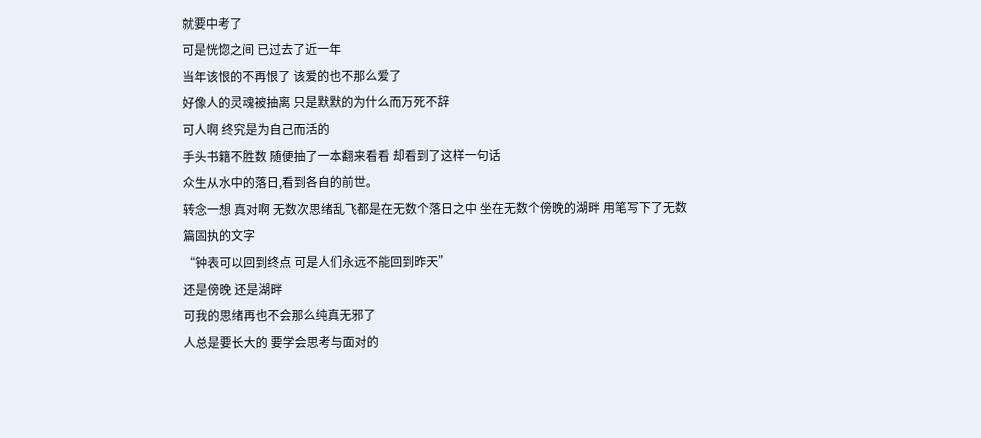就要中考了
可是恍惚之间 已过去了近一年
当年该恨的不再恨了 该爱的也不那么爱了
好像人的灵魂被抽离 只是默默的为什么而万死不辞
可人啊 终究是为自己而活的
手头书籍不胜数 随便抽了一本翻来看看 却看到了这样一句话
众生从水中的落日,看到各自的前世。
转念一想 真对啊 无数次思绪乱飞都是在无数个落日之中 坐在无数个傍晚的湖畔 用笔写下了无数篇固执的文字
“钟表可以回到终点 可是人们永远不能回到昨天”
还是傍晚 还是湖畔
可我的思绪再也不会那么纯真无邪了
人总是要长大的 要学会思考与面对的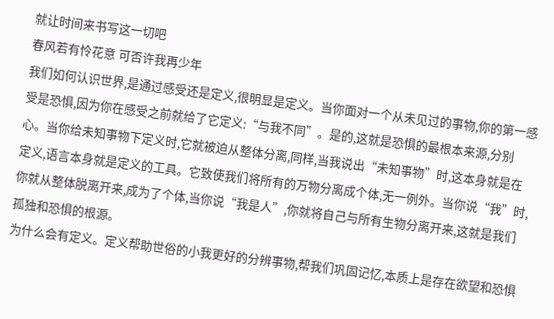就让时间来书写这一切吧
春风若有怜花意 可否许我再少年
我们如何认识世界,是通过感受还是定义,很明显是定义。当你面对一个从未见过的事物,你的第一感受是恐惧,因为你在感受之前就给了它定义:“与我不同”。是的,这就是恐惧的最根本来源,分别心。当你给未知事物下定义时,它就被迫从整体分离,同样,当我说出“未知事物”时,这本身就是在定义,语言本身就是定义的工具。它致使我们将所有的万物分离成个体,无一例外。当你说“我”时,你就从整体脱离开来,成为了个体,当你说“我是人”,你就将自己与所有生物分离开来,这就是我们孤独和恐惧的根源。
为什么会有定义。定义帮助世俗的小我更好的分辨事物,帮我们巩固记忆,本质上是存在欲望和恐惧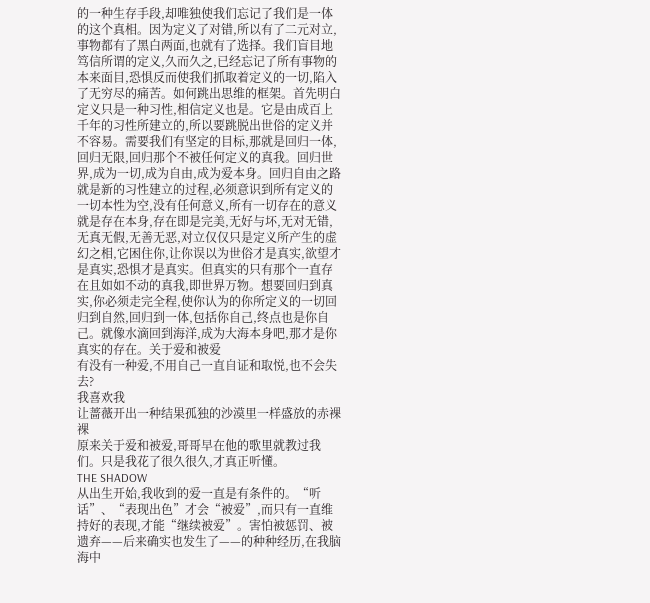的一种生存手段,却唯独使我们忘记了我们是一体的这个真相。因为定义了对错,所以有了二元对立,事物都有了黑白两面,也就有了选择。我们盲目地笃信所谓的定义,久而久之,已经忘记了所有事物的本来面目,恐惧反而使我们抓取着定义的一切,陷入了无穷尽的痛苦。如何跳出思维的框架。首先明白定义只是一种习性,相信定义也是。它是由成百上千年的习性所建立的,所以要跳脱出世俗的定义并不容易。需要我们有坚定的目标,那就是回归一体,回归无限,回归那个不被任何定义的真我。回归世界,成为一切,成为自由,成为爱本身。回归自由之路就是新的习性建立的过程,必须意识到所有定义的一切本性为空,没有任何意义,所有一切存在的意义就是存在本身,存在即是完美,无好与坏,无对无错,无真无假,无善无恶,对立仅仅只是定义所产生的虚幻之相,它困住你,让你误以为世俗才是真实,欲望才是真实,恐惧才是真实。但真实的只有那个一直存在且如如不动的真我,即世界万物。想要回归到真实,你必须走完全程,使你认为的你所定义的一切回归到自然,回归到一体,包括你自己,终点也是你自己。就像水滴回到海洋,成为大海本身吧,那才是你真实的存在。关于爱和被爱
有没有一种爱,不用自己一直自证和取悦,也不会失去?
我喜欢我
让蔷薇开出一种结果孤独的沙漠里一样盛放的赤裸裸
原来关于爱和被爱,哥哥早在他的歌里就教过我们。只是我花了很久很久,才真正听懂。
THE SHADOW
从出生开始,我收到的爱一直是有条件的。“听话”、“表现出色”才会“被爱”,而只有一直维持好的表现,才能“继续被爱”。害怕被惩罚、被遗弃——后来确实也发生了——的种种经历,在我脑海中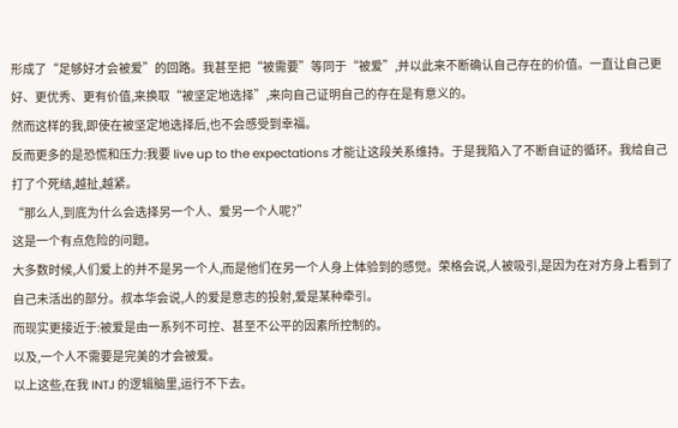形成了“足够好才会被爱”的回路。我甚至把“被需要”等同于“被爱”,并以此来不断确认自己存在的价值。一直让自己更好、更优秀、更有价值,来换取“被坚定地选择”,来向自己证明自己的存在是有意义的。
然而这样的我,即使在被坚定地选择后,也不会感受到幸福。
反而更多的是恐慌和压力:我要 live up to the expectations 才能让这段关系维持。于是我陷入了不断自证的循环。我给自己打了个死结,越扯,越紧。
“那么人,到底为什么会选择另一个人、爱另一个人呢?”
这是一个有点危险的问题。
大多数时候,人们爱上的并不是另一个人,而是他们在另一个人身上体验到的感觉。荣格会说,人被吸引,是因为在对方身上看到了自己未活出的部分。叔本华会说,人的爱是意志的投射,爱是某种牵引。
而现实更接近于:被爱是由一系列不可控、甚至不公平的因素所控制的。
以及,一个人不需要是完美的才会被爱。
以上这些,在我 INTJ 的逻辑脑里,运行不下去。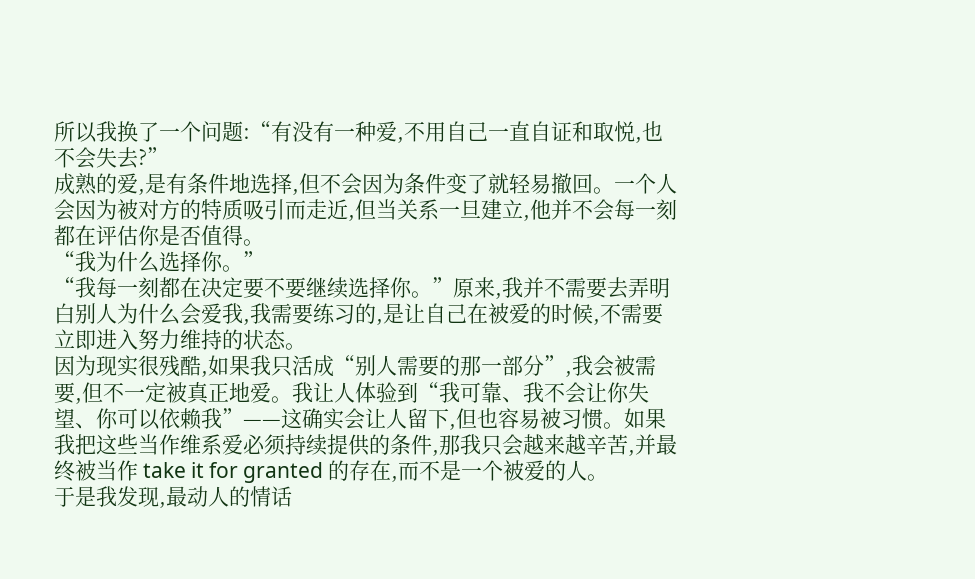所以我换了一个问题:“有没有一种爱,不用自己一直自证和取悦,也不会失去?”
成熟的爱,是有条件地选择,但不会因为条件变了就轻易撤回。一个人会因为被对方的特质吸引而走近,但当关系一旦建立,他并不会每一刻都在评估你是否值得。
“我为什么选择你。”
“我每一刻都在决定要不要继续选择你。”原来,我并不需要去弄明白别人为什么会爱我,我需要练习的,是让自己在被爱的时候,不需要立即进入努力维持的状态。
因为现实很残酷,如果我只活成“别人需要的那一部分”,我会被需要,但不一定被真正地爱。我让人体验到“我可靠、我不会让你失望、你可以依赖我”——这确实会让人留下,但也容易被习惯。如果我把这些当作维系爱必须持续提供的条件,那我只会越来越辛苦,并最终被当作 take it for granted 的存在,而不是一个被爱的人。
于是我发现,最动人的情话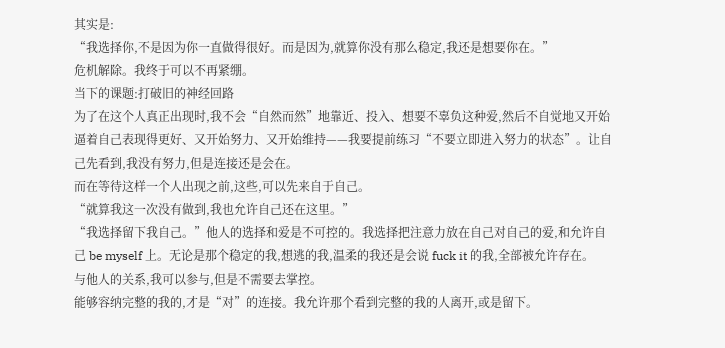其实是:
“我选择你,不是因为你一直做得很好。而是因为,就算你没有那么稳定,我还是想要你在。”
危机解除。我终于可以不再紧绷。
当下的课题:打破旧的神经回路
为了在这个人真正出现时,我不会“自然而然”地靠近、投入、想要不辜负这种爱,然后不自觉地又开始逼着自己表现得更好、又开始努力、又开始维持——我要提前练习“不要立即进入努力的状态”。让自己先看到,我没有努力,但是连接还是会在。
而在等待这样一个人出现之前,这些,可以先来自于自己。
“就算我这一次没有做到,我也允许自己还在这里。”
“我选择留下我自己。”他人的选择和爱是不可控的。我选择把注意力放在自己对自己的爱,和允许自己 be myself 上。无论是那个稳定的我,想逃的我,温柔的我还是会说 fuck it 的我,全部被允许存在。
与他人的关系,我可以参与,但是不需要去掌控。
能够容纳完整的我的,才是“对”的连接。我允许那个看到完整的我的人离开,或是留下。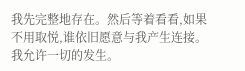我先完整地存在。然后等着看看,如果不用取悦,谁依旧愿意与我产生连接。
我允许一切的发生。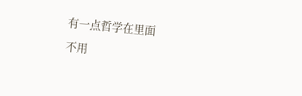有一点哲学在里面
不用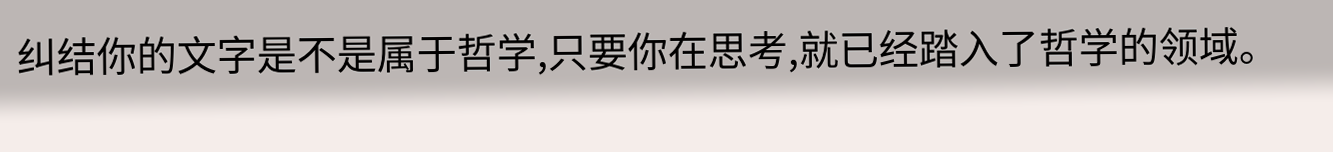纠结你的文字是不是属于哲学,只要你在思考,就已经踏入了哲学的领域。